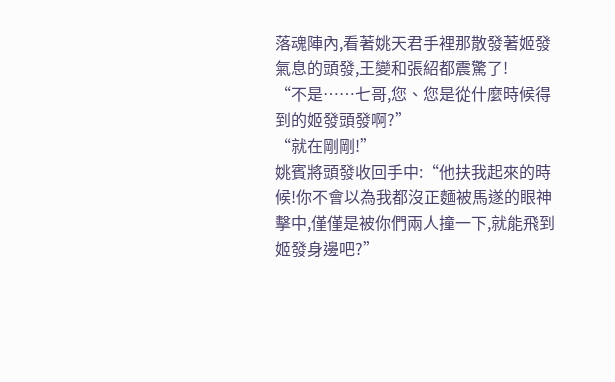落魂陣內,看著姚天君手裡那散發著姬發氣息的頭發,王變和張紹都震驚了!
“不是……七哥,您、您是從什麼時候得到的姬發頭發啊?”
“就在剛剛!”
姚賓將頭發收回手中:“他扶我起來的時候!你不會以為我都沒正麵被馬遂的眼神擊中,僅僅是被你們兩人撞一下,就能飛到姬發身邊吧?”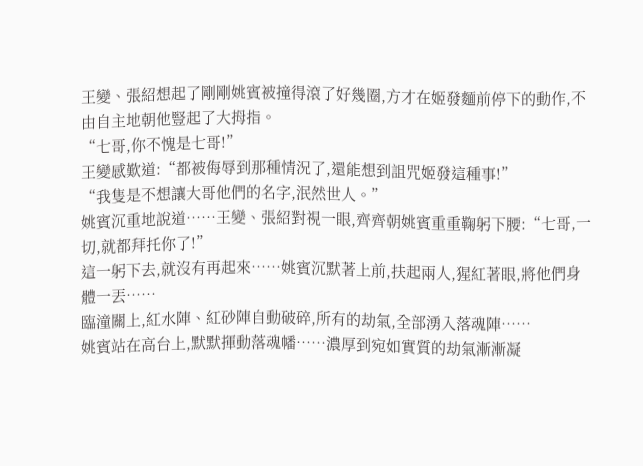王變、張紹想起了剛剛姚賓被撞得滾了好幾圈,方才在姬發麵前停下的動作,不由自主地朝他豎起了大拇指。
“七哥,你不愧是七哥!”
王變感歎道:“都被侮辱到那種情況了,還能想到詛咒姬發這種事!”
“我隻是不想讓大哥他們的名字,泯然世人。”
姚賓沉重地說道……王變、張紹對視一眼,齊齊朝姚賓重重鞠躬下腰:“七哥,一切,就都拜托你了!”
這一躬下去,就沒有再起來……姚賓沉默著上前,扶起兩人,猩紅著眼,將他們身體一丟……
臨潼關上,紅水陣、紅砂陣自動破碎,所有的劫氣,全部湧入落魂陣……
姚賓站在高台上,默默揮動落魂幡……濃厚到宛如實質的劫氣漸漸凝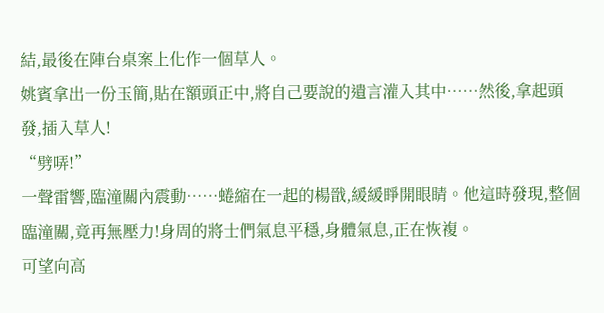結,最後在陣台桌案上化作一個草人。
姚賓拿出一份玉簡,貼在額頭正中,將自己要說的遺言灌入其中……然後,拿起頭發,插入草人!
“劈哢!”
一聲雷響,臨潼關內震動……蜷縮在一起的楊戩,緩緩睜開眼睛。他這時發現,整個臨潼關,竟再無壓力!身周的將士們氣息平穩,身體氣息,正在恢複。
可望向高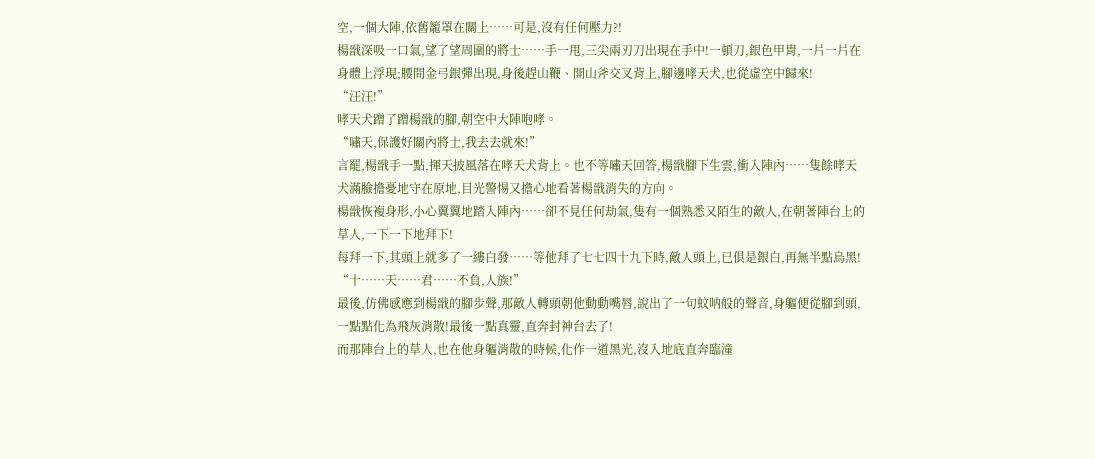空,一個大陣,依舊籠罩在關上……可是,沒有任何壓力?!
楊戩深吸一口氣,望了望周圍的將士……手一甩,三尖兩刃刀出現在手中!一頓刀,銀色甲胄,一片一片在身體上浮現;腰間金弓銀彈出現,身後趕山鞭、開山斧交叉背上,腳邊哮天犬,也從虛空中歸來!
“汪汪!”
哮天犬蹭了蹭楊戩的腳,朝空中大陣咆哮。
“嘯天,保護好關內將士,我去去就來!”
言罷,楊戩手一點,揮天披風落在哮天犬背上。也不等嘯天回答,楊戩腳下生雲,衝入陣內……隻餘哮天犬滿臉擔憂地守在原地,目光警惕又擔心地看著楊戩消失的方向。
楊戩恢複身形,小心翼翼地踏入陣內……卻不見任何劫氣,隻有一個熟悉又陌生的敵人,在朝著陣台上的草人,一下一下地拜下!
每拜一下,其頭上就多了一縷白發……等他拜了七七四十九下時,敵人頭上,已俱是銀白,再無半點烏黑!
“十……天……君……不負,人族!”
最後,仿佛感應到楊戩的腳步聲,那敵人轉頭朝他動動嘴唇,說出了一句蚊呐般的聲音,身軀便從腳到頭,一點點化為飛灰消散!最後一點真靈,直奔封神台去了!
而那陣台上的草人,也在他身軀消散的時候,化作一道黑光,沒入地底直奔臨潼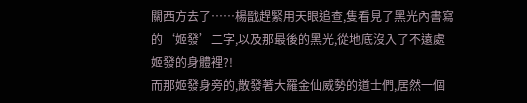關西方去了……楊戩趕緊用天眼追查,隻看見了黑光內書寫的‘姬發’二字,以及那最後的黑光,從地底沒入了不遠處姬發的身體裡?!
而那姬發身旁的,散發著大羅金仙威勢的道士們,居然一個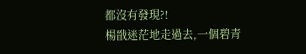都沒有發現?!
楊戩迷茫地走過去,一個碧青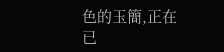色的玉簡,正在已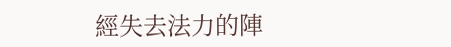經失去法力的陣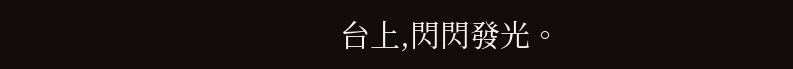台上,閃閃發光。